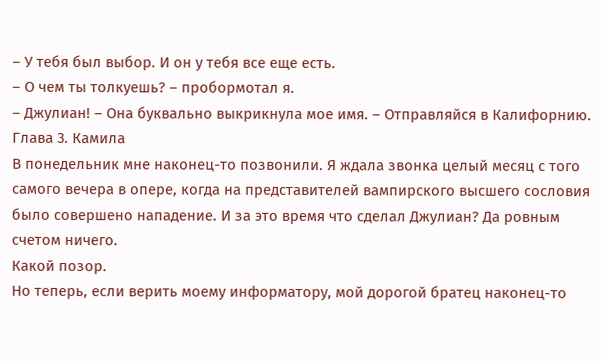– У тебя был выбор. И он у тебя все еще есть.
– О чем ты толкуешь? – пробормотал я.
– Джулиан! – Она буквально выкрикнула мое имя. – Отправляйся в Калифорнию.
Глава 3. Камила
В понедельник мне наконец-то позвонили. Я ждала звонка целый месяц с того самого вечера в опере, когда на представителей вампирского высшего сословия было совершено нападение. И за это время что сделал Джулиан? Да ровным счетом ничего.
Какой позор.
Но теперь, если верить моему информатору, мой дорогой братец наконец-то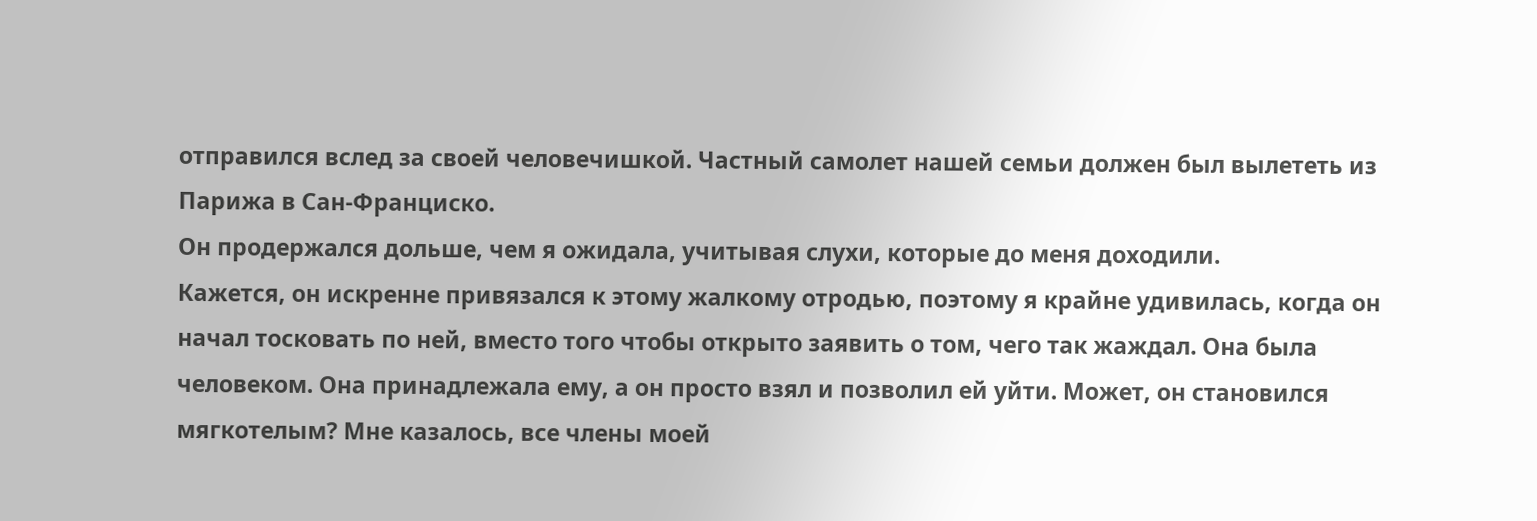отправился вслед за своей человечишкой. Частный самолет нашей семьи должен был вылететь из Парижа в Сан-Франциско.
Он продержался дольше, чем я ожидала, учитывая слухи, которые до меня доходили.
Кажется, он искренне привязался к этому жалкому отродью, поэтому я крайне удивилась, когда он начал тосковать по ней, вместо того чтобы открыто заявить о том, чего так жаждал. Она была человеком. Она принадлежала ему, а он просто взял и позволил ей уйти. Может, он становился мягкотелым? Мне казалось, все члены моей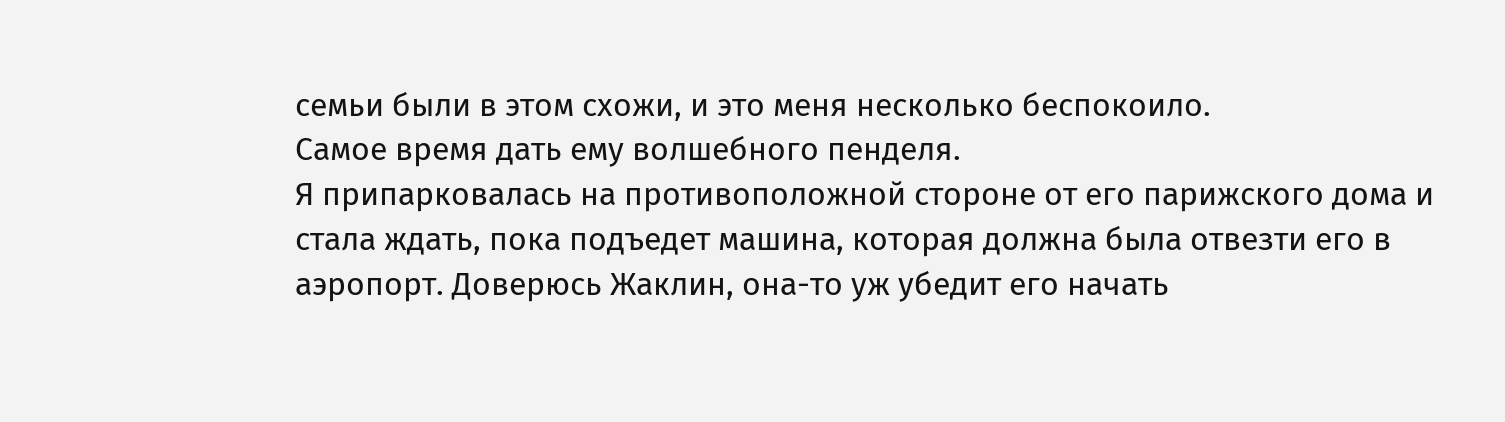семьи были в этом схожи, и это меня несколько беспокоило.
Самое время дать ему волшебного пенделя.
Я припарковалась на противоположной стороне от его парижского дома и стала ждать, пока подъедет машина, которая должна была отвезти его в аэропорт. Доверюсь Жаклин, она-то уж убедит его начать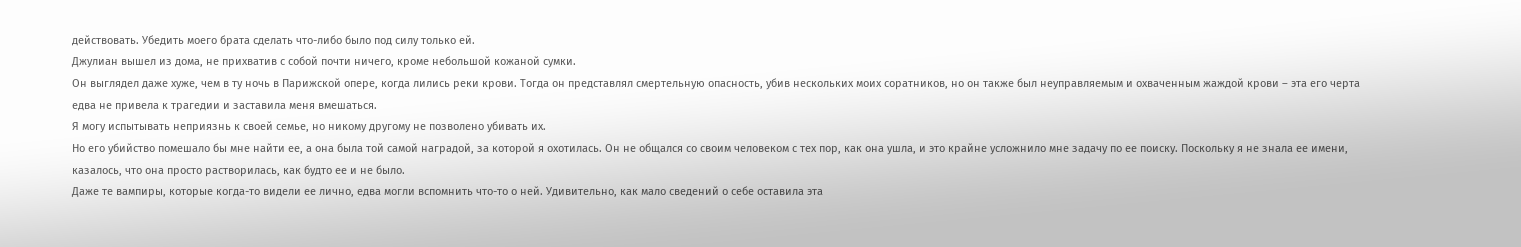действовать. Убедить моего брата сделать что-либо было под силу только ей.
Джулиан вышел из дома, не прихватив с собой почти ничего, кроме небольшой кожаной сумки.
Он выглядел даже хуже, чем в ту ночь в Парижской опере, когда лились реки крови. Тогда он представлял смертельную опасность, убив нескольких моих соратников, но он также был неуправляемым и охваченным жаждой крови – эта его черта едва не привела к трагедии и заставила меня вмешаться.
Я могу испытывать неприязнь к своей семье, но никому другому не позволено убивать их.
Но его убийство помешало бы мне найти ее, а она была той самой наградой, за которой я охотилась. Он не общался со своим человеком с тех пор, как она ушла, и это крайне усложнило мне задачу по ее поиску. Поскольку я не знала ее имени, казалось, что она просто растворилась, как будто ее и не было.
Даже те вампиры, которые когда-то видели ее лично, едва могли вспомнить что-то о ней. Удивительно, как мало сведений о себе оставила эта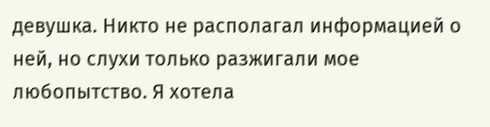девушка. Никто не располагал информацией о ней, но слухи только разжигали мое любопытство. Я хотела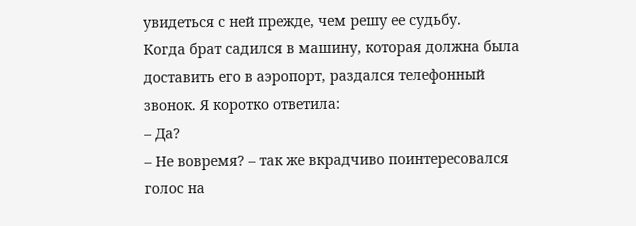увидеться с ней прежде, чем решу ее судьбу.
Когда брат садился в машину, которая должна была доставить его в аэропорт, раздался телефонный звонок. Я коротко ответила:
– Да?
– Не вовремя? – так же вкрадчиво поинтересовался голос на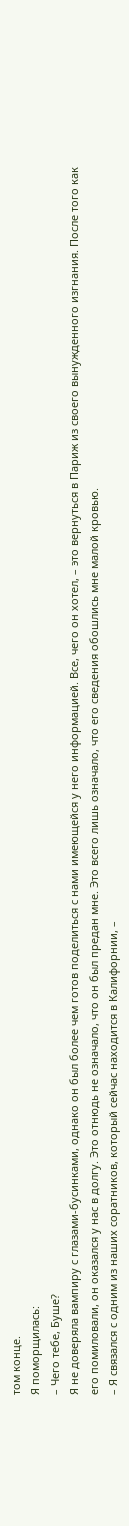том конце.
Я поморщилась:
– Чего тебе, Буше?
Я не доверяла вампиру с глазами-бусинками, однако он был более чем готов поделиться с нами имеющейся у него информацией. Все, чего он хотел, – это вернуться в Париж из своего вынужденного изгнания. После того как его помиловали, он оказался у нас в долгу. Это отнюдь не означало, что он был предан мне. Это всего лишь означало, что его сведения обошлись мне малой кровью.
– Я связался с одним из наших соратников, который сейчас находится в Калифорнии, –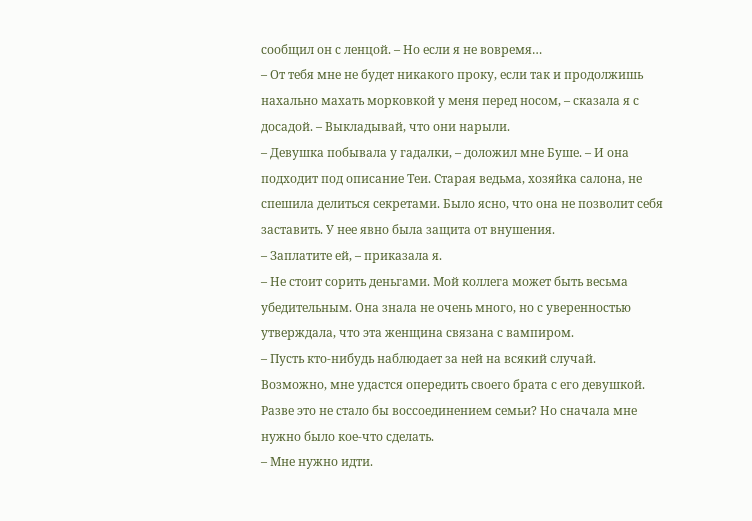сообщил он с ленцой. – Но если я не вовремя…
– От тебя мне не будет никакого проку, если так и продолжишь нахально махать морковкой у меня перед носом, – сказала я с досадой. – Выкладывай, что они нарыли.
– Девушка побывала у гадалки, – доложил мне Буше. – И она подходит под описание Теи. Старая ведьма, хозяйка салона, не спешила делиться секретами. Было ясно, что она не позволит себя заставить. У нее явно была защита от внушения.
– Заплатите ей, – приказала я.
– Не стоит сорить деньгами. Мой коллега может быть весьма убедительным. Она знала не очень много, но с уверенностью утверждала, что эта женщина связана с вампиром.
– Пусть кто-нибудь наблюдает за ней на всякий случай.
Возможно, мне удастся опередить своего брата с его девушкой. Разве это не стало бы воссоединением семьи? Но сначала мне нужно было кое-что сделать.
– Мне нужно идти.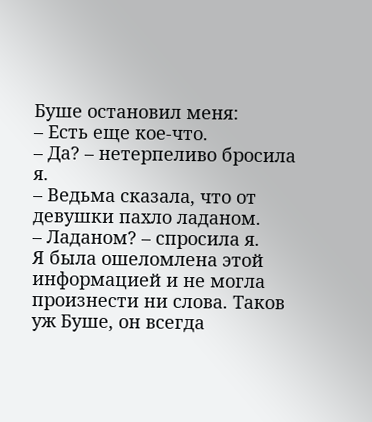Буше остановил меня:
– Есть еще кое-что.
– Да? – нетерпеливо бросила я.
– Ведьма сказала, что от девушки пахло ладаном.
– Ладаном? – спросила я.
Я была ошеломлена этой информацией и не могла произнести ни слова. Таков уж Буше, он всегда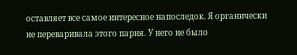оставляет все самое интересное напоследок. Я органически не переваривала этого парня. У него не было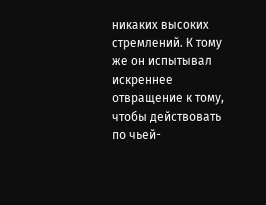никаких высоких стремлений. К тому же он испытывал искреннее отвращение к тому, чтобы действовать по чьей-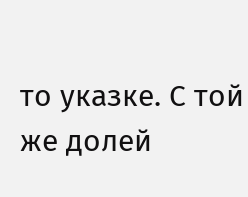то указке. С той же долей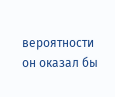вероятности он оказал бы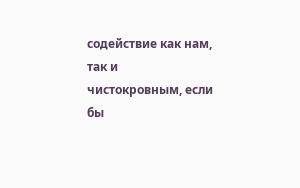содействие как нам, так и чистокровным, если бы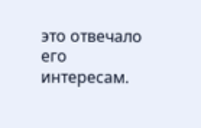это отвечало его интересам.